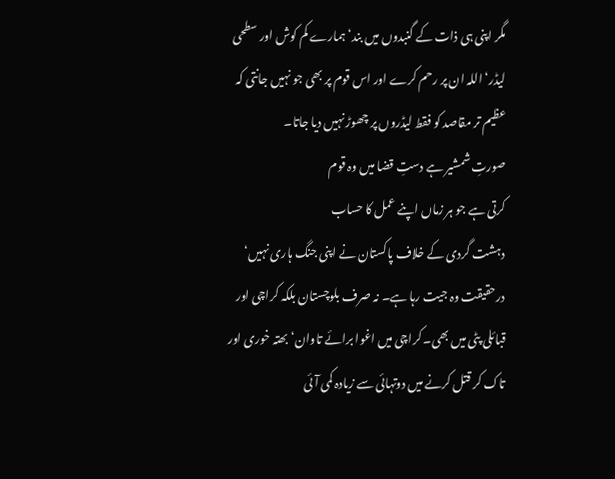مگر اپنی ہی ذات کے گنبدوں میں بند‘ ہمارے کم کوش اور سطحی لیڈر‘ اللہ ان پر رحم کرے اور اس قوم پر بھی جو نہیں جانتی کہ عظیم تر مقاصد کو فقط لیڈروں پر چھوڑ نہیں دیا جاتا۔
صورتِ شمشیر ہے دستِ قضا میں وہ قوم
کرتی ہے جو ہر زماں اپنے عمل کا حساب
دہشت گردی کے خلاف پاکستان نے اپنی جنگ ہاری نہیں‘ درحقیقت وہ جیت رہا ہے۔ نہ صرف بلوچستان بلکہ کراچی اور قبائلی پٹی میں بھی۔ کراچی میں اغوا برائے تاوان‘ بھتہ خوری اور تاک کر قتل کرنے میں دوتہائی سے زیادہ کمی آئی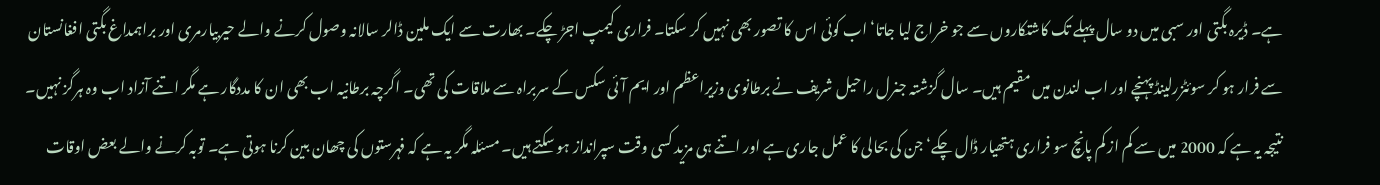ہے۔ ڈیرہ بگتی اور سبی میں دو سال پہلے تک کاشتکاروں سے جو خراج لیا جاتا‘ اب کوئی اس کا تصور بھی نہیں کر سکتا۔ فراری کیمپ اجڑ چکے۔ بھارت سے ایک ملین ڈالر سالانہ وصول کرنے والے حیربیارمری اور براہمداغ بگتی افغانستان سے فرار ہو کر سوئٹزرلینڈ پہنچے اور اب لندن میں مقیم ہیں۔ سال گزشتہ جنرل راحیل شریف نے برطانوی وزیراعظم اور ایم آئی سکس کے سربراہ سے ملاقات کی تھی۔ اگرچہ برطانیہ اب بھی ان کا مددگار ہے مگر اتنے آزاد اب وہ ہرگز نہیں۔ نتیجہ یہ ہے کہ 2000 میں سے کم از کم پانچ سو فراری ہتھیار ڈال چکے‘ جن کی بحالی کا عمل جاری ہے اور اتنے ہی مزید کسی وقت سپرانداز ہو سکتے ہیں۔ مسئلہ مگر یہ ہے کہ فہرستوں کی چھان بین کرنا ہوتی ہے۔ توبہ کرنے والے بعض اوقات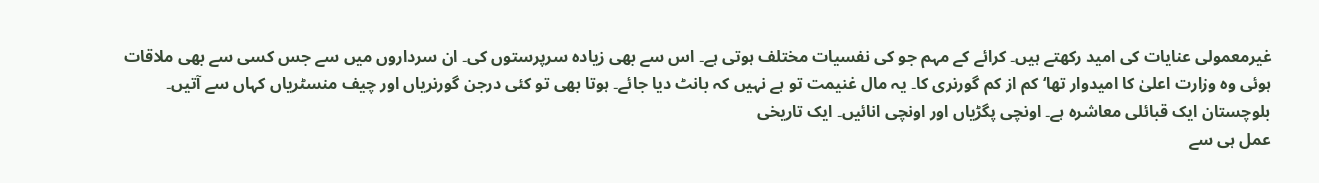غیرمعمولی عنایات کی امید رکھتے ہیں۔ کرائے کے مہم جو کی نفسیات مختلف ہوتی ہے۔ اس سے بھی زیادہ سرپرستوں کی۔ ان سرداروں میں سے جس کسی سے بھی ملاقات ہوئی وہ وزارت اعلیٰ کا امیدوار تھا‘ کم از کم گورنری کا۔ یہ مال غنیمت تو ہے نہیں کہ بانٹ دیا جائے۔ ہوتا بھی تو کئی درجن گورنریاں اور چیف منسٹریاں کہاں سے آتیں۔ بلوچستان ایک قبائلی معاشرہ ہے۔ اونچی پگڑیاں اور اونچی انائیں۔ ایک تاریخی
عمل ہی سے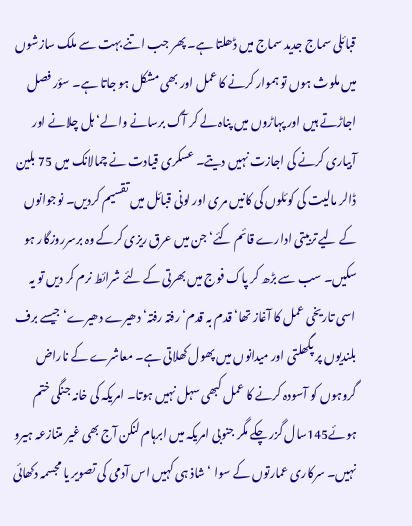قبائلی سماج جدید سماج میں ڈھلتا ہے۔ پھر جب اتنے بہت سے ملک سازشوں میں ملوث ہوں تو ہموار کرنے کا عمل اور بھی مشکل ہو جاتا ہے۔ سؤر فصل اجاڑتے ہیں اور پہاڑوں میں پناہ لے کر آگ برسانے والے‘ ہل چلانے اور آبیاری کرنے کی اجازت نہیں دیتے۔ عسکری قیادت نے چمالانک میں 75 بلین ڈالر مالیت کی کوئلوں کی کانیں مری اور لونی قبائل میں تقسیم کردیں۔ نوجوانوں کے لیے تربیتی ادارے قائم کئے‘ جن میں عرق ریزی کرکے وہ برسرروزگار ہو سکیں۔ سب سے بڑھ کر پاک فوج میں بھرتی کے لئے شرائط نرم کر دیں تو یہ اسی تاریخی عمل کا آغاز تھا‘ قدم بہ قدم‘ رفتہ رفتہ‘ دھیرے دھیرے‘ جیسے برف بلندیوں پر پگھلتی اور میدانوں میں پھول کھلاتی ہے۔ معاشرے کے ناراض گروہوں کو آسودہ کرنے کا عمل کبھی سہل نہیں ہوتا۔ امریکہ کی خانہ جنگی ختم ہوئے145سال گزر چکے مگر جنوبی امریکہ میں ابرہام لنکن آج بھی غیر متنازعہ ہیرو نہیں۔ سرکاری عمارتوں کے سوا ‘ شاذ ہی کہیں اس آدمی کی تصویر یا مجسمہ دکھائی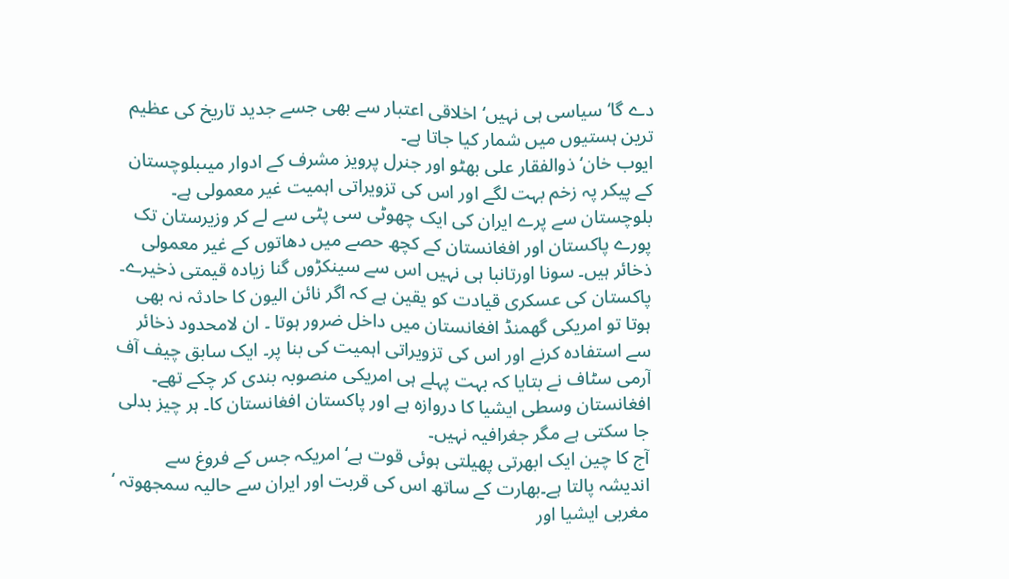دے گا‘ سیاسی ہی نہیں‘ اخلاقی اعتبار سے بھی جسے جدید تاریخ کی عظیم ترین ہستیوں میں شمار کیا جاتا ہے۔
ایوب خان‘ ذوالفقار علی بھٹو اور جنرل پرویز مشرف کے ادوار میںبلوچستان کے پیکر پہ زخم بہت لگے اور اس کی تزویراتی اہمیت غیر معمولی ہے۔ بلوچستان سے پرے ایران کی ایک چھوٹی سی پٹی سے لے کر وزیرستان تک پورے پاکستان اور افغانستان کے کچھ حصے میں دھاتوں کے غیر معمولی ذخائر ہیں۔ سونا اورتانبا ہی نہیں اس سے سینکڑوں گنا زیادہ قیمتی ذخیرے۔ پاکستان کی عسکری قیادت کو یقین ہے کہ اگر نائن الیون کا حادثہ نہ بھی ہوتا تو امریکی گھمنڈ افغانستان میں داخل ضرور ہوتا ۔ ان لامحدود ذخائر سے استفادہ کرنے اور اس کی تزویراتی اہمیت کی بنا پر۔ ایک سابق چیف آف آرمی سٹاف نے بتایا کہ بہت پہلے ہی امریکی منصوبہ بندی کر چکے تھے۔ افغانستان وسطی ایشیا کا دروازہ ہے اور پاکستان افغانستان کا۔ ہر چیز بدلی جا سکتی ہے مگر جغرافیہ نہیں۔
آج کا چین ایک ابھرتی پھیلتی ہوئی قوت ہے‘ امریکہ جس کے فروغ سے اندیشہ پالتا ہے۔بھارت کے ساتھ اس کی قربت اور ایران سے حالیہ سمجھوتہ ‘ مغربی ایشیا اور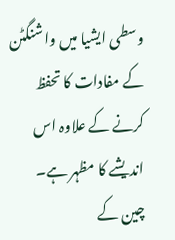وسطی ایشیا میں واشنگٹن کے مفادات کا تحفظ کرنے کے علاوہ اس اندیشے کا مظہر ہے۔
چین کے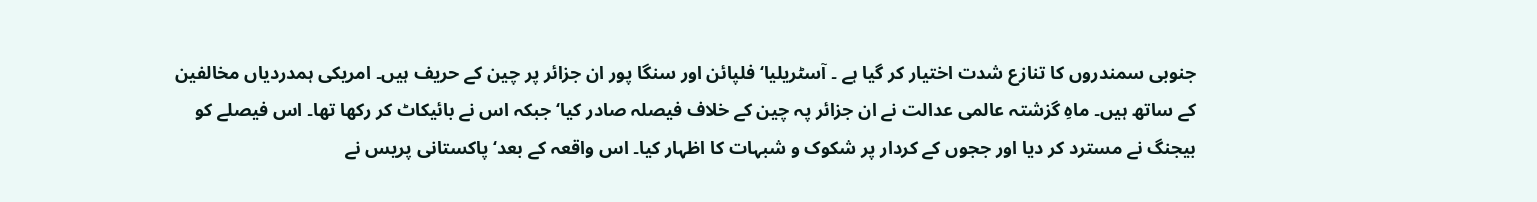جنوبی سمندروں کا تنازع شدت اختیار کر گیا ہے ۔ آسٹریلیا‘ فلپائن اور سنگا پور ان جزائر پر چین کے حریف ہیں۔ امریکی ہمدردیاں مخالفین کے ساتھ ہیں۔ ماہِ گزشتہ عالمی عدالت نے ان جزائر پہ چین کے خلاف فیصلہ صادر کیا‘ جبکہ اس نے بائیکاٹ کر رکھا تھا۔ اس فیصلے کو بیجنگ نے مسترد کر دیا اور ججوں کے کردار پر شکوک و شبہات کا اظہار کیا۔ اس واقعہ کے بعد‘ پاکستانی پریس نے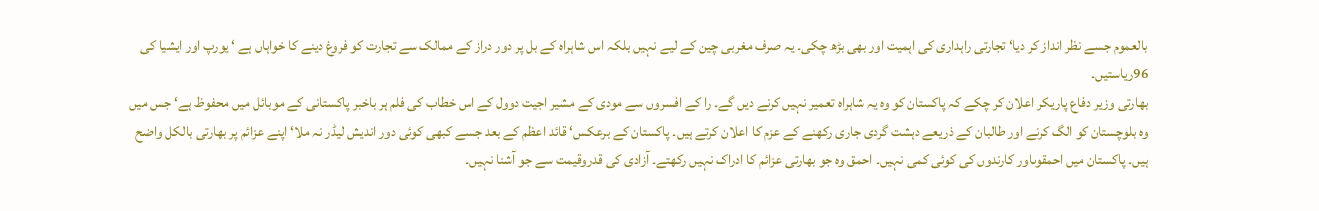بالعموم جسے نظر انداز کر دیا‘ تجارتی راہداری کی اہمیت اور بھی بڑھ چکی۔ یہ صرف مغربی چین کے لیے نہیں بلکہ اس شاہراہ کے بل پر دور دراز کے ممالک سے تجارت کو فروغ دینے کا خواہاں ہے ‘ یورپ اور ایشیا کی 96ریاستیں۔
بھارتی وزیر دفاع پاریکر اعلان کر چکے کہ پاکستان کو وہ یہ شاہراہ تعمیر نہیں کرنے دیں گے۔ را کے افسروں سے مودی کے مشیر اجیت دوول کے اس خطاب کی فلم ہر باخبر پاکستانی کے موبائل میں محفوظ ہے‘ جس میں وہ بلوچستان کو الگ کرنے اور طالبان کے ذریعے دہشت گردی جاری رکھنے کے عزم کا اعلان کرتے ہیں۔ پاکستان کے برعکس‘ قائد اعظم کے بعد جسے کبھی کوئی دور اندیش لیڈر نہ ملا‘ اپنے عزائم پر بھارتی بالکل واضح ہیں۔ پاکستان میں احمقوںاور کارندوں کی کوئی کمی نہیں۔ احمق وہ جو بھارتی عزائم کا ادراک نہیں رکھتے۔ آزادی کی قدروقیمت سے جو آشنا نہیں۔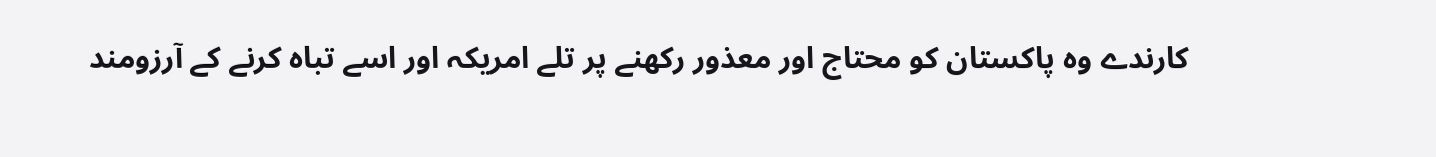کارندے وہ پاکستان کو محتاج اور معذور رکھنے پر تلے امریکہ اور اسے تباہ کرنے کے آرزومند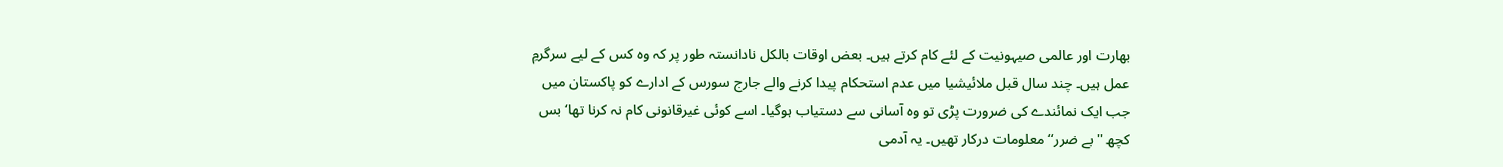بھارت اور عالمی صیہونیت کے لئے کام کرتے ہیں۔ بعض اوقات بالکل نادانستہ طور پر کہ وہ کس کے لیے سرگرمِ عمل ہیں۔ چند سال قبل ملائیشیا میں عدم استحکام پیدا کرنے والے جارج سورس کے ادارے کو پاکستان میں جب ایک نمائندے کی ضرورت پڑی تو وہ آسانی سے دستیاب ہوگیا۔ اسے کوئی غیرقانونی کام نہ کرنا تھا‘ بس کچھ ''بے ضرر‘‘ معلومات درکار تھیں۔ یہ آدمی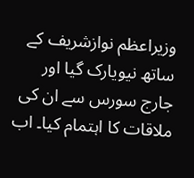وزیراعظم نوازشریف کے ساتھ نیویارک گیا اور جارج سورس سے ان کی ملاقات کا اہتمام کیا۔ اب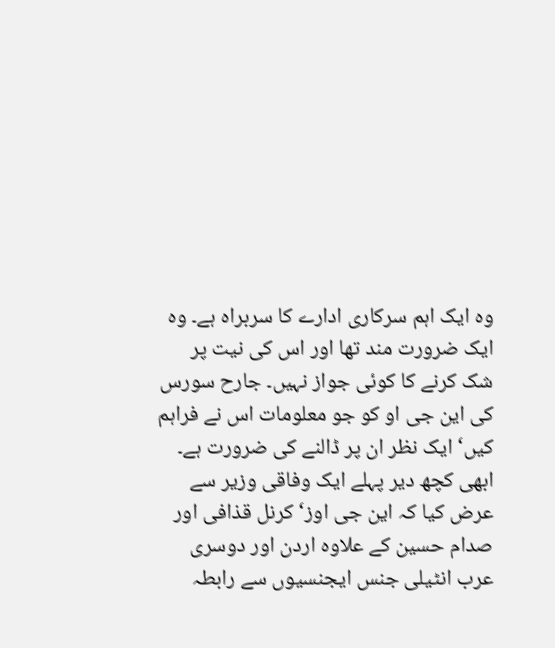وہ ایک اہم سرکاری ادارے کا سربراہ ہے۔ وہ ایک ضرورت مند تھا اور اس کی نیت پر شک کرنے کا کوئی جواز نہیں۔ جارح سورس کی این جی او کو جو معلومات اس نے فراہم کیں‘ ایک نظر ان پر ڈالنے کی ضرورت ہے۔ ابھی کچھ دیر پہلے ایک وفاقی وزیر سے عرض کیا کہ این جی اوز‘ کرنل قذافی اور صدام حسین کے علاوہ اردن اور دوسری عرب انٹیلی جنس ایجنسیوں سے رابطہ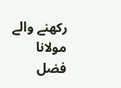رکھنے والے مولانا فضل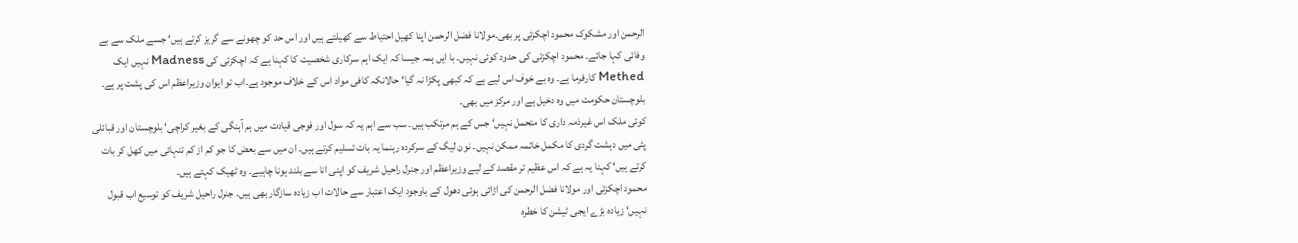الرحمن اور مشکوک محمود اچکزئی پر بھی۔مولانا فضل الرحمن اپنا کھیل احتیاط سے کھیلتے ہیں اور اس حد کو چھونے سے گریز کرتے ہیں‘ جسے ملک سے بے وفائی کہا جائے۔ محمود اچکزئی کی حدود کوئی نہیں۔ با ایں ہمہ جیسا کہ ایک اہم سرکاری شخصیت کا کہنا ہے کہ اچکزئی کی Madness نہیں ایک Methed کارفرما ہے۔ وہ بے خوف اس لیے ہے کہ کبھی پکڑا نہ گیا‘ حالانکہ کافی مواد اس کے خلاف موجود ہے۔اب تو ایوان وزیراعظم اس کی پشت پر ہے۔ بلوچستان حکومت میں وہ دخیل ہے اور مرکز میں بھی۔
کوئی ملک اس غیرذمہ داری کا متحمل نہیں‘ جس کے ہم مرتکب ہیں۔ سب سے اہم یہ کہ سول اور فوجی قیادت میں ہم آہنگی کے بغیر کراچی‘ بلوچستان اور قبائلی پٹی میں دہشت گردی کا مکمل خاتمہ ممکن نہیں۔ نون لیگ کے سرکردہ رہنما یہ بات تسلیم کرتے ہیں۔ ان میں سے بعض کا جو کم از کم تنہائی میں کھل کر بات کرتے ہیں‘ کہنا یہ ہے کہ اس عظیم تر مقصد کے لیے وزیراعظم اور جنرل راحیل شریف کو اپنی انا سے بلند ہونا چاہیے۔ وہ ٹھیک کہتے ہیں۔
محمود اچکزئی اور مولانا فضل الرحمن کی اڑائی ہوئی دھول کے باوجود ایک اعتبار سے حالات اب زیادہ سازگار بھی ہیں۔ جنرل راحیل شریف کو توسیع اب قبول نہیں‘ زیادہ بڑے ایجی ٹیشن کا خطرہ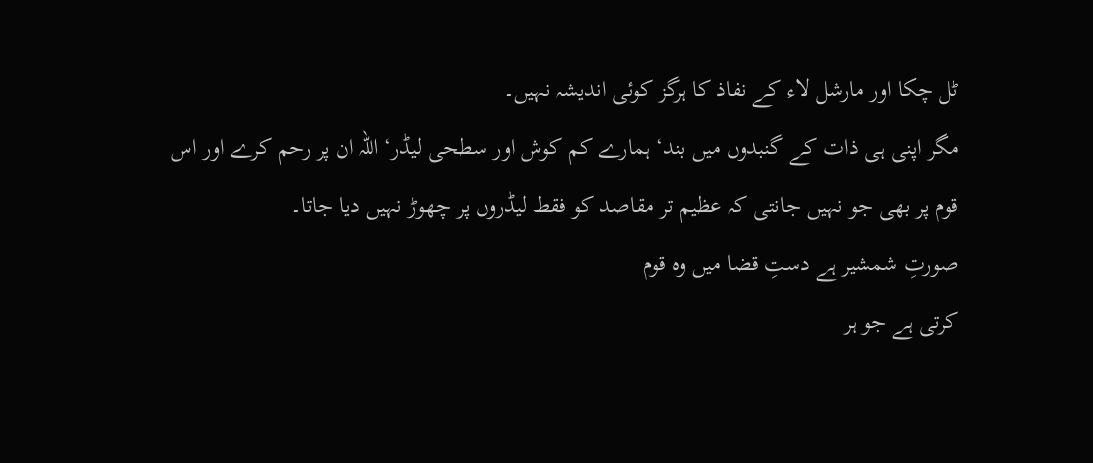ٹل چکا اور مارشل لاء کے نفاذ کا ہرگز کوئی اندیشہ نہیں۔
مگر اپنی ہی ذات کے گنبدوں میں بند‘ ہمارے کم کوش اور سطحی لیڈر‘ اللہ ان پر رحم کرے اور اس قوم پر بھی جو نہیں جانتی کہ عظیم تر مقاصد کو فقط لیڈروں پر چھوڑ نہیں دیا جاتا۔
صورتِ شمشیر ہے دستِ قضا میں وہ قوم
کرتی ہے جو ہر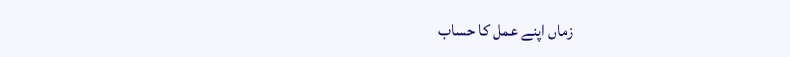زماں اپنے عمل کا حساب